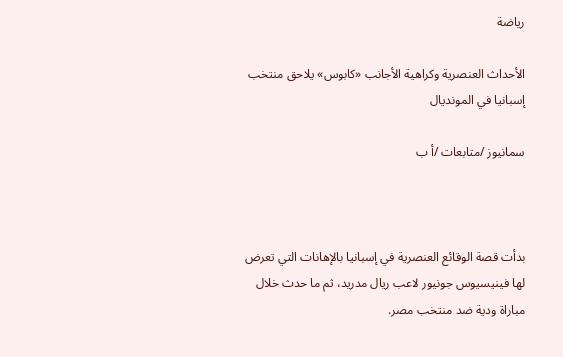رياضة

الأحداث العنصرية وكراهية الأجانب «كابوس» يلاحق منتخب إسبانيا في المونديال

سمانيوز /متابعات /أ ب



بدأت قصة الوقائع العنصرية في إسبانيا بالإهانات التي تعرض لها فينيسيوس جونيور لاعب ريال مدريد، ثم ما حدث خلال مباراة ودية ضد منتخب مصر.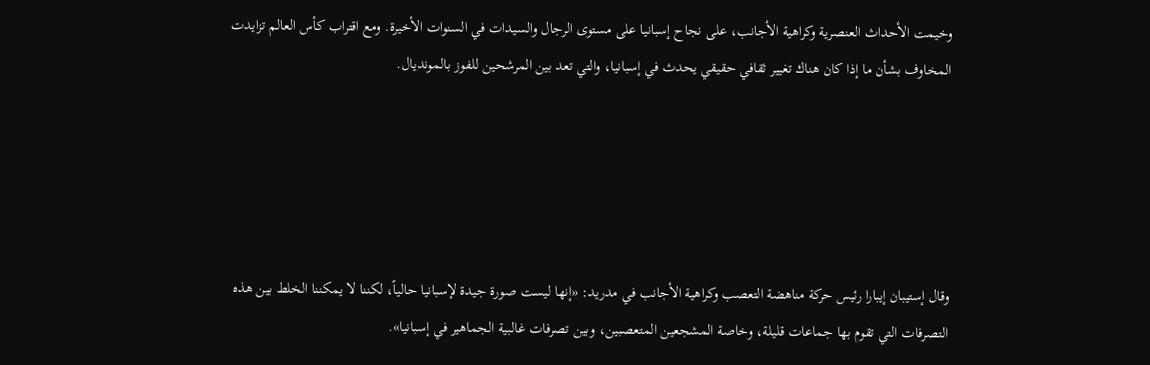وخيمت الأحداث العنصرية وكراهية الأجانب، على نجاح إسبانيا على مستوى الرجال والسيدات في السنوات الأخيرة. ومع اقتراب كأس العالم تزايدت المخاوف بشأن ما إذا كان هناك تغيير ثقافي حقيقي يحدث في إسبانيا، والتي تعد بين المرشحين للفوز بالمونديال.





وقال إستيبان إيبارا رئيس حركة مناهضة التعصب وكراهية الأجانب في مدريد: «إنها ليست صورة جيدة لإسبانيا حالياً، لكننا لا يمكننا الخلط بين هذه التصرفات التي تقوم بها جماعات قليلة، وخاصة المشجعين المتعصبين، وبين تصرفات غالبية الجماهير في إسبانيا».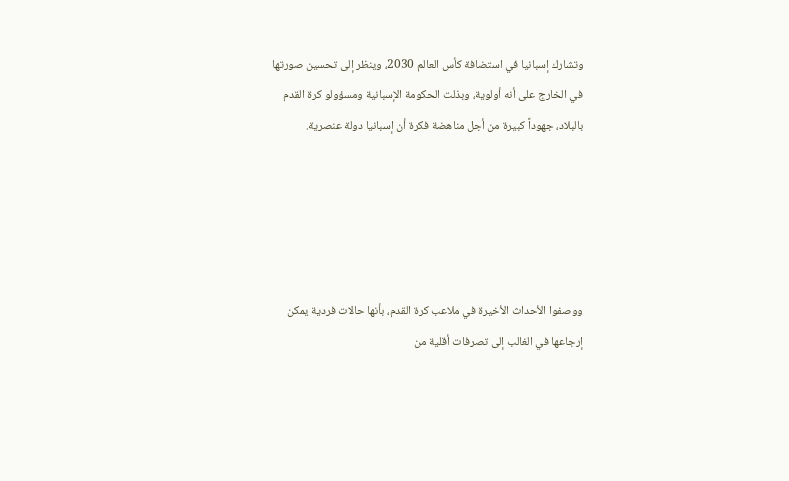وتشارك إسبانيا في استضافة كأس العالم 2030، وينظر إلى تحسين صورتها في الخارج على أنه أولوية، وبذلت الحكومة الإسبانية ومسؤولو كرة القدم بالبلاد، جهوداً كبيرة من أجل مناهضة فكرة أن إسبانيا دولة عنصرية.





ووصفوا الأحداث الأخيرة في ملاعب كرة القدم، بأنها حالات فردية يمكن إرجاعها في الغالب إلى تصرفات أقلية من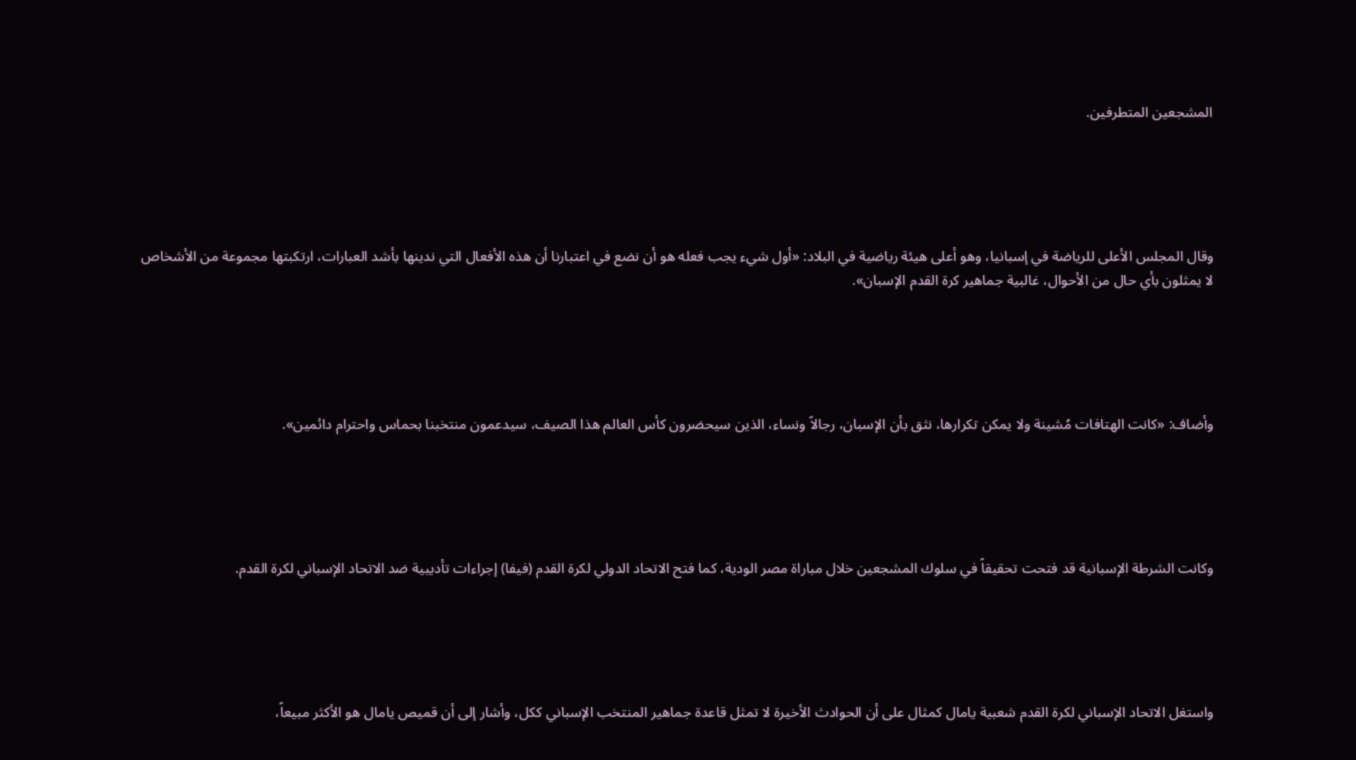المشجعين المتطرفين.





وقال المجلس الأعلى للرياضة في إسبانيا، وهو أعلى هيئة رياضية في البلاد: «أول شيء يجب فعله هو أن نضع في اعتبارنا أن هذه الأفعال التي ندينها بأشد العبارات، ارتكبتها مجموعة من الأشخاص لا يمثلون بأي حال من الأحوال، غالبية جماهير كرة القدم الإسبان».





وأضاف: «كانت الهتافات مُشينة ولا يمكن تكرارها، نثق بأن الإسبان، رجالاً ونساء، الذين سيحضرون كأس العالم هذا الصيف، سيدعمون منتخبنا بحماس واحترام دائمين».





وكانت الشرطة الإسبانية قد فتحت تحقيقاً في سلوك المشجعين خلال مباراة مصر الودية، كما فتح الاتحاد الدولي لكرة القدم (فيفا) إجراءات تأديبية ضد الاتحاد الإسباني لكرة القدم.





واستغل الاتحاد الإسباني لكرة القدم شعبية يامال كمثال على أن الحوادث الأخيرة لا تمثل قاعدة جماهير المنتخب الإسباني ككل، وأشار إلى أن قميص يامال هو الأكثر مبيعاً،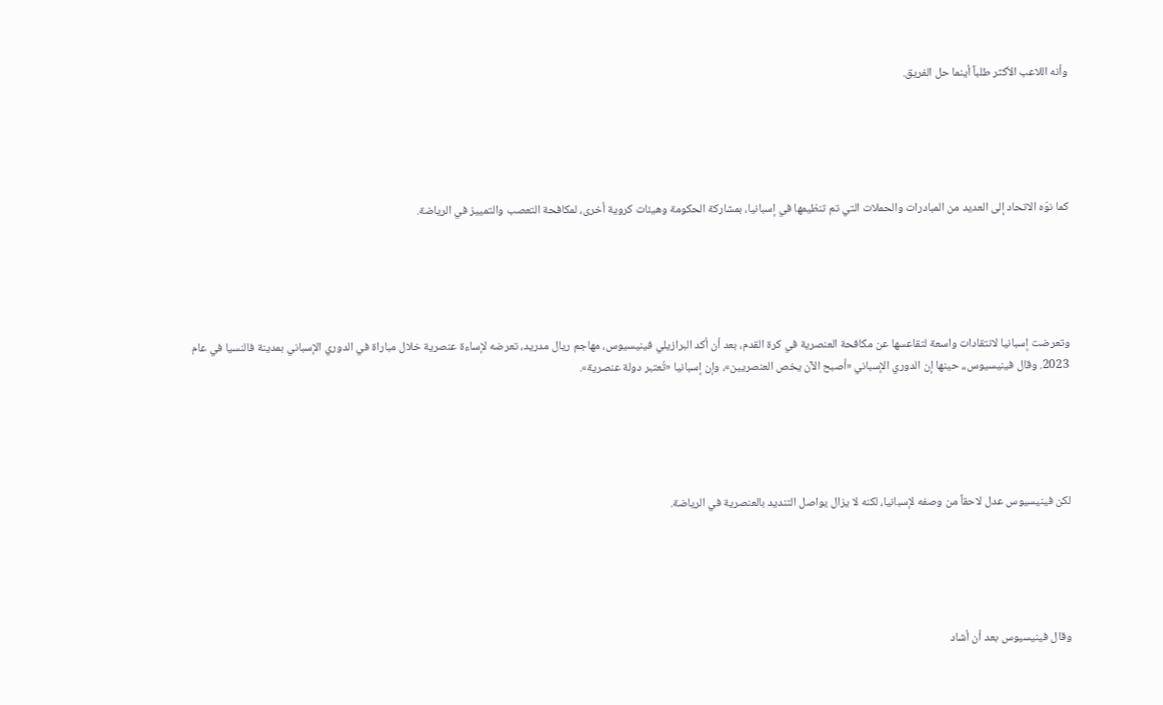وأنه اللاعب الأكثر طلباً أينما حل الفريق.





كما نوّه الاتحاد إلى العديد من المبادرات والحملات التي تم تنظيمها في إسبانيا، بمشاركة الحكومة وهيئات كروية أخرى، لمكافحة التعصب والتمييز في الرياضة.





وتعرضت إسبانيا لانتقادات واسعة لتقاعسها عن مكافحة العنصرية في كرة القدم، بعد أن أكد البرازيلي فينيسيوس، مهاجم ريال مدريد، تعرضه لإساءة عنصرية خلال مباراة في الدوري الإسباني بمدينة فالنسيا في عام 2023. وقال فينيسيوس،، حينها إن الدوري الإسباني «أصبح الآن يخص العنصريين»، وإن إسبانيا «تُعتبر دولة عنصرية».





لكن فينيسيوس عدل لاحقاً من وصفه لإسبانيا، لكنه لا يزال يواصل التنديد بالعنصرية في الرياضة.





وقال فينيسيوس بعد أن أشاد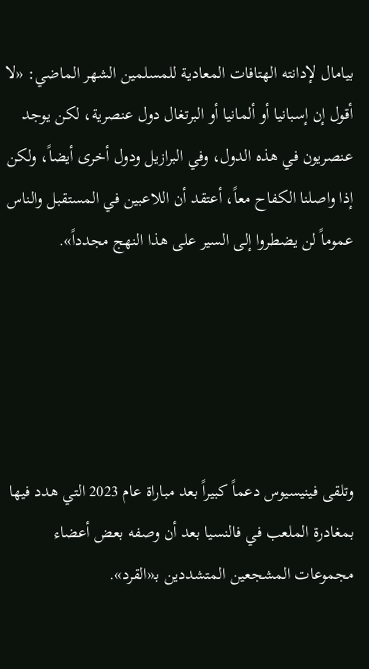بيامال لإدانته الهتافات المعادية للمسلمين الشهر الماضي: «لا أقول إن إسبانيا أو ألمانيا أو البرتغال دول عنصرية، لكن يوجد عنصريون في هذه الدول، وفي البرازيل ودول أخرى أيضاً، ولكن إذا واصلنا الكفاح معاً، أعتقد أن اللاعبين في المستقبل والناس عموماً لن يضطروا إلى السير على هذا النهج مجدداً».





وتلقى فينيسيوس دعماً كبيراً بعد مباراة عام 2023 التي هدد فيها بمغادرة الملعب في فالنسيا بعد أن وصفه بعض أعضاء مجموعات المشجعين المتشددين بـ«القرد».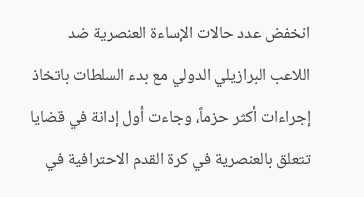انخفض عدد حالات الإساءة العنصرية ضد اللاعب البرازيلي الدولي مع بدء السلطات باتخاذ إجراءات أكثر حزماً، وجاءت أول إدانة في قضايا تتعلق بالعنصرية في كرة القدم الاحترافية في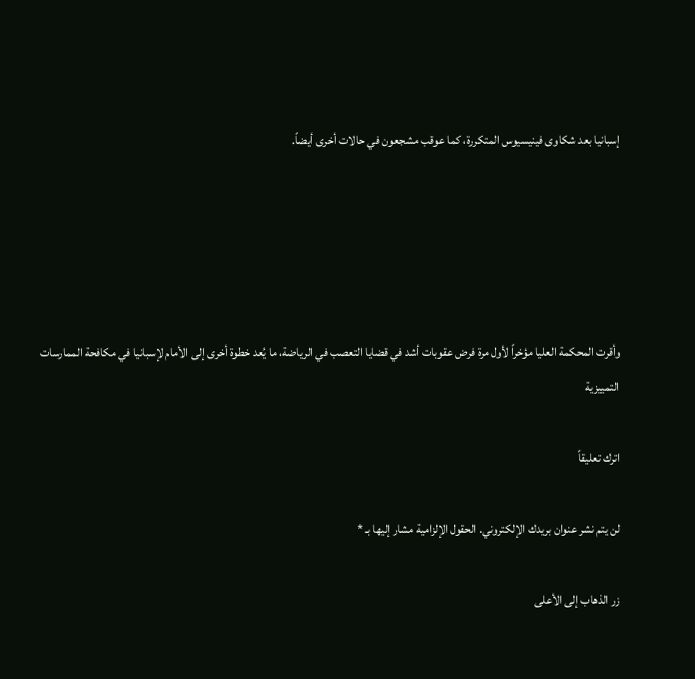إسبانيا بعد شكاوى فينيسيوس المتكررة، كما عوقب مشجعون في حالات أخرى أيضاً.





وأقرت المحكمة العليا مؤخراً لأول مرة فرض عقوبات أشد في قضايا التعصب في الرياضة، ما يُعد خطوة أخرى إلى الأمام لإسبانيا في مكافحة الممارسات التمييزية

اترك تعليقاً

لن يتم نشر عنوان بريدك الإلكتروني. الحقول الإلزامية مشار إليها بـ *

زر الذهاب إلى الأعلى